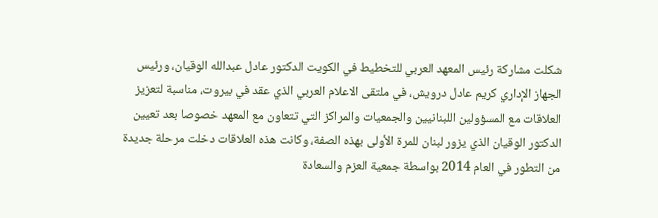شكلت مشاركة رئيس المعهد العربي للتخطيط في الكويت الدكتور عادل عبدالله الوقيان، ورئيس الجهاز الإداري كريم عادل درويش، في ملتقى الاعلام العربي الذي عقد في بيروت، مناسبة لتعزيز العلاقات مع المسؤولين اللبنانيين والجمعيات والمراكز التي تتعاون مع المعهد خصوصا بعد تعيين الدكتور الوقيان الذي يزور لبنان للمرة الأولى بهذه الصفة، وكانت هذه العلاقات دخلت مرحلة جديدة من التطور في العام 2014 بواسطة جمعية العزم والسعادة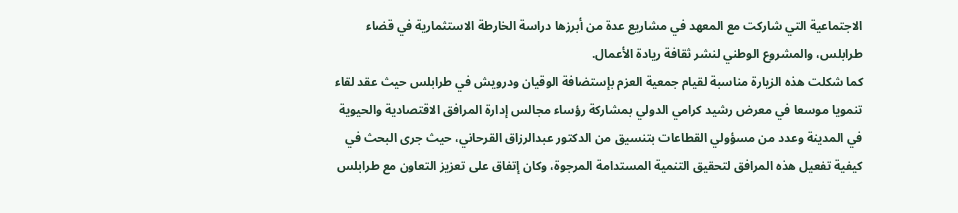الاجتماعية التي شاركت مع المعهد في مشاريع عدة من أبرزها دراسة الخارطة الاستثمارية في قضاء طرابلس، والمشروع الوطني لنشر ثقافة ريادة الأعمال.
كما شكلت هذه الزيارة مناسبة لقيام جمعية العزم بإستضافة الوقيان ودرويش في طرابلس حيث عقد لقاء تنمويا موسعا في معرض رشيد كرامي الدولي بمشاركة رؤساء مجالس إدارة المرافق الاقتصادية والحيوية في المدينة وعدد من مسؤولي القطاعات بتنسيق من الدكتور عبدالرزاق القرحاني، حيث جرى البحث في كيفية تفعيل هذه المرافق لتحقيق التنمية المستدامة المرجوة، وكان إتفاق على تعزيز التعاون مع طرابلس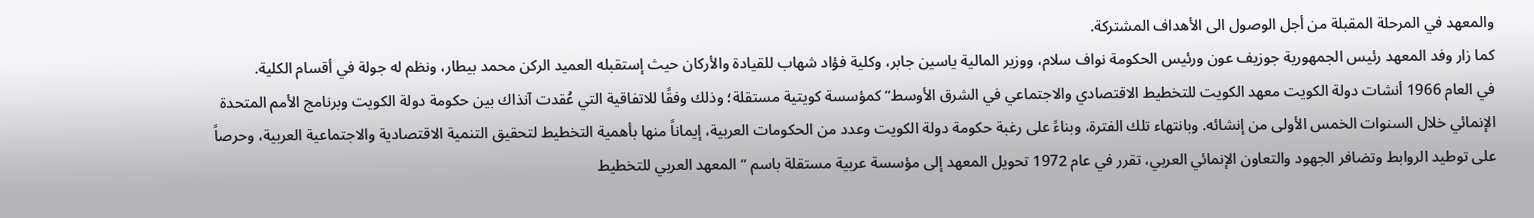والمعهد في المرحلة المقبلة من أجل الوصول الى الأهداف المشتركة.
كما زار وفد المعهد رئيس الجمهورية جوزيف عون ورئيس الحكومة نواف سلام، ووزير المالية ياسين جابر، وكلية فؤاد شهاب للقيادة والأركان حيث إستقبله العميد الركن محمد بيطار، ونظم له جولة في أقسام الكلية.
في العام 1966 أنشات دولة الكويت معهد الكويت للتخطيط الاقتصادي والاجتماعي في الشرق الأوسط” كمؤسسة كويتية مستقلة؛ وذلك وفقًا للاتفاقية التي عُقدت آنذاك بين حكومة دولة الكويت وبرنامج الأمم المتحدة الإنمائي خلال السنوات الخمس الأولى من إنشائه. وبانتهاء تلك الفترة، وبناءً على رغبة حكومة دولة الكويت وعدد من الحكومات العربية، إيماناً منها بأهمية التخطيط لتحقيق التنمية الاقتصادية والاجتماعية العربية، وحرصاً على توطيد الروابط وتضافر الجهود والتعاون الإنمائي العربي، تقرر في عام 1972 تحويل المعهد إلى مؤسسة عربية مستقلة باسم “المعهد العربي للتخطيط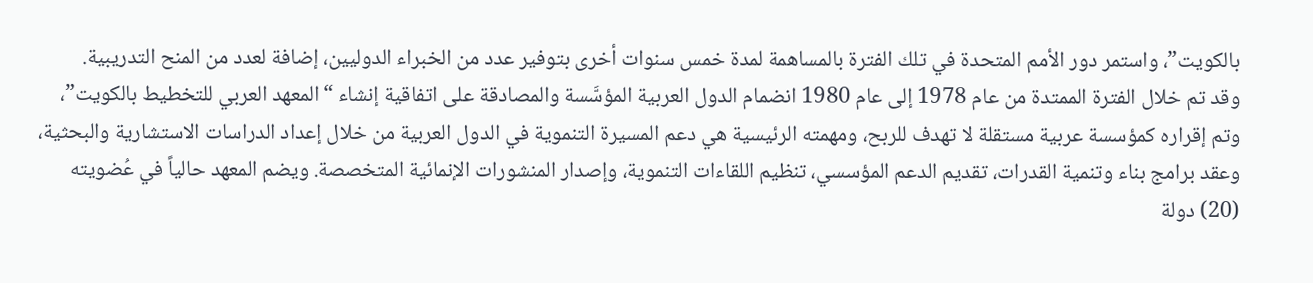بالكويت”، واستمر دور الأمم المتحدة في تلك الفترة بالمساهمة لمدة خمس سنوات أخرى بتوفير عدد من الخبراء الدوليين، إضافة لعدد من المنح التدريبية.
وقد تم خلال الفترة الممتدة من عام 1978 إلى عام 1980 انضمام الدول العربية المؤسَّسة والمصادقة على اتفاقية إنشاء “المعهد العربي للتخطيط بالكويت”، وتم إقراره كمؤسسة عربية مستقلة لا تهدف للربح، ومهمته الرئيسية هي دعم المسيرة التنموية في الدول العربية من خلال إعداد الدراسات الاستشارية والبحثية، وعقد برامج بناء وتنمية القدرات، تقديم الدعم المؤسسي، تنظيم اللقاءات التنموية، وإصدار المنشورات الإنمائية المتخصصة. ويضم المعهد حالياً في عُضويته (20) دولة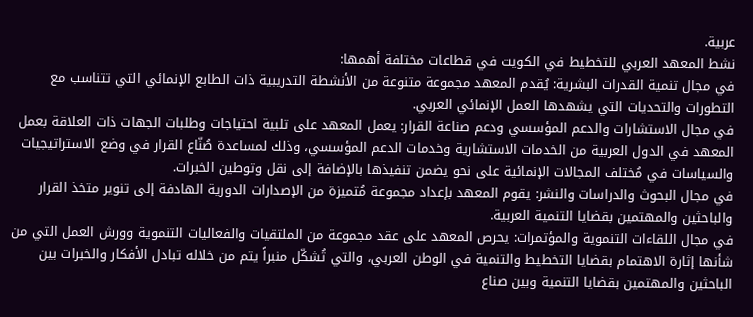عربية.
نشط المعهد العربي للتخطيط في الكويت في قطاعات مختلفة أهمها:
في مجال تنمية القدرات البشرية: يُقدم المعهد مجموعة متنوعة من الأنشطة التدريبية ذات الطابع الإنمائي التي تتناسب مع التطورات والتحديات التي يشهدها العمل الإنمائي العربي.
في مجال الاستشارات والدعم المؤسسي ودعم صناعة القرار: يعمل المعهد على تلبية احتياجات وطلبات الجهات ذات العلاقة بعمل المعهد في الدول العربية من الخدمات الاستشارية وخدمات الدعم المؤسسي، وذلك لمساعدة صُنّاع القرار في وضع الاستراتيجيات والسياسات في مُختلف المجالات الإنمائية على نحو يضمن تنفيذها بالإضافة إلى نقل وتوطين الخبرات.
في مجال البحوث والدراسات والنشر: يقوم المعهد بإعداد مجموعة مُتميزة من الإصدارات الدورية الهادفة إلى تنوير متخذ القرار والباحثين والمهتمين بقضايا التنمية العربية.
في مجال اللقاءات التنموية والمؤتمرات: يحرص المعهد على عقد مجموعة من الملتقيات والفعاليات التنموية وورش العمل التي من شأنها إثارة الاهتمام بقضايا التخطيط والتنمية في الوطن العربي، والتي تُشكّل منبراً يتم من خلاله تبادل الأفكار والخبرات بين الباحثين والمهتمين بقضايا التنمية وبين صناع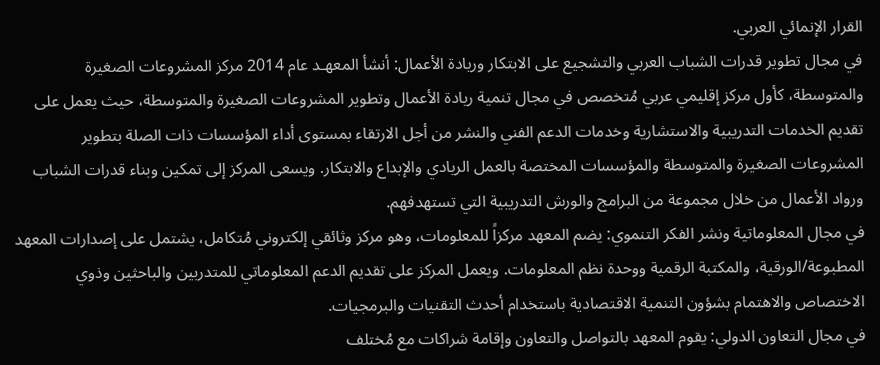القرار الإنمائي العربي.
في مجال تطوير قدرات الشباب العربي والتشجيع على الابتكار وريادة الأعمال: أنشأ المعهـد عام 2014 مركز المشروعات الصغيرة والمتوسطة، كأول مركز إقليمي عربي مُتخصص في مجال تنمية ريادة الأعمال وتطوير المشروعات الصغيرة والمتوسطة، حيث يعمل على تقديم الخدمات التدريبية والاستشارية وخدمات الدعم الفني والنشر من أجل الارتقاء بمستوى أداء المؤسسات ذات الصلة بتطوير المشروعات الصغيرة والمتوسطة والمؤسسات المختصة بالعمل الريادي والإبداع والابتكار. ويسعى المركز إلى تمكين وبناء قدرات الشباب ورواد الأعمال من خلال مجموعة من البرامج والورش التدريبية التي تستهدفهم.
في مجال المعلوماتية ونشر الفكر التنموي: يضم المعهد مركزاً للمعلومات، وهو مركز وثائقي إلكتروني مُتكامل، يشتمل على إصدارات المعهد المطبوعة/الورقية، والمكتبة الرقمية ووحدة نظم المعلومات. ويعمل المركز على تقديم الدعم المعلوماتي للمتدربين والباحثين وذوي الاختصاص والاهتمام بشؤون التنمية الاقتصادية باستخدام أحدث التقنيات والبرمجيات.
في مجال التعاون الدولي: يقوم المعهد بالتواصل والتعاون وإقامة شراكات مع مُختلف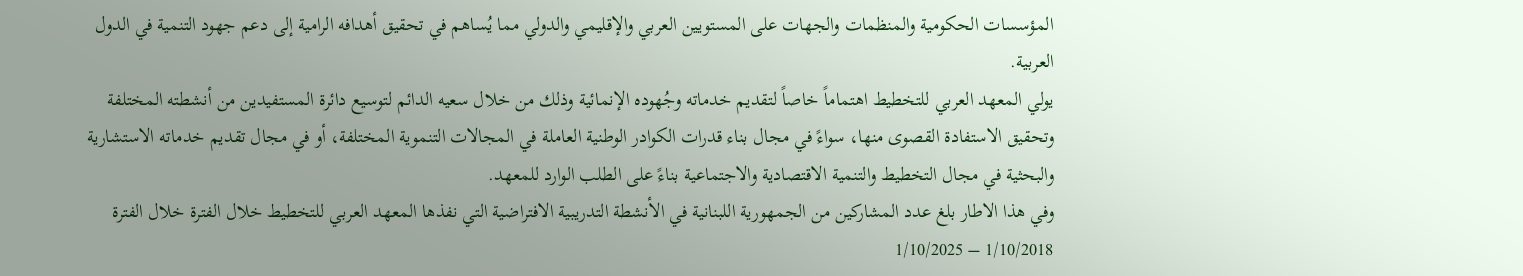المؤسسات الحكومية والمنظمات والجهات على المستويين العربي والإقليمي والدولي مما يُساهم في تحقيق أهدافه الرامية إلى دعم جهود التنمية في الدول العربية.
يولي المعهد العربي للتخطيط اهتماماً خاصاً لتقديم خدماته وجُهوده الإنمائية وذلك من خلال سعيه الدائم لتوسيع دائرة المستفيدين من أنشطته المختلفة وتحقيق الاستفادة القصوى منها، سواءً في مجال بناء قدرات الكوادر الوطنية العاملة في المجالات التنموية المختلفة، أو في مجال تقديم خدماته الاستشارية والبحثية في مجال التخطيط والتنمية الاقتصادية والاجتماعية بناءً على الطلب الوارد للمعهد.
وفي هذا الاطار بلغ عدد المشاركين من الجمهورية اللبنانية في الأنشطة التدريبية الافتراضية التي نفذها المعهد العربي للتخطيط خلال الفترة خلال الفترة 1/10/2018 – 1/10/2025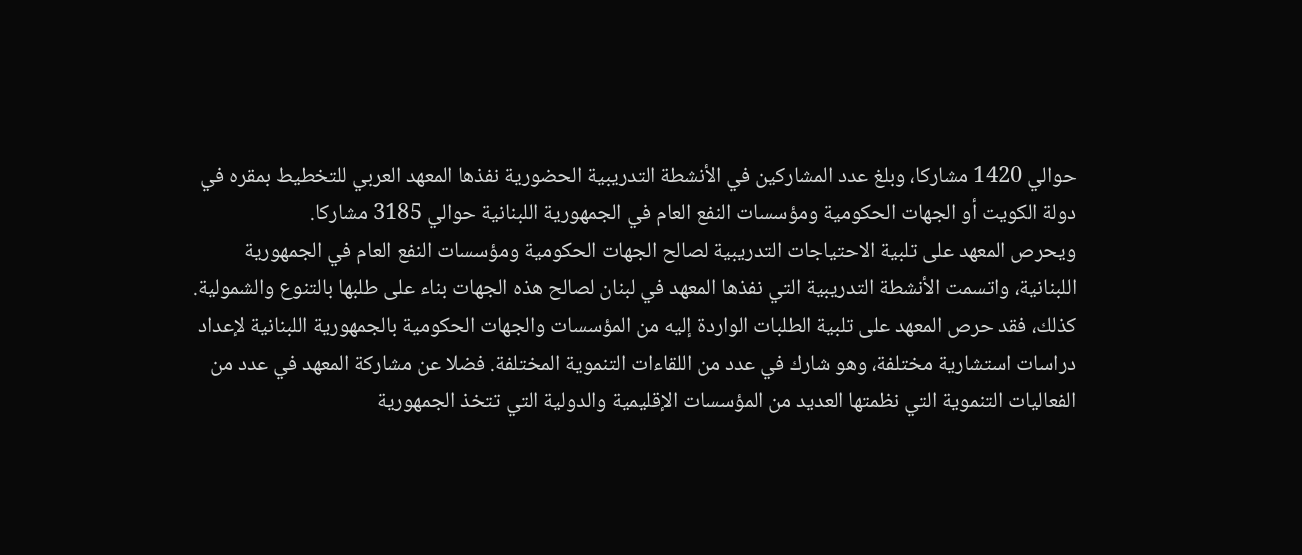حوالي 1420 مشاركا، وبلغ عدد المشاركين في الأنشطة التدريبية الحضورية نفذها المعهد العربي للتخطيط بمقره في دولة الكويت أو الجهات الحكومية ومؤسسات النفع العام في الجمهورية اللبنانية حوالي 3185 مشاركا.
ويحرص المعهد على تلبية الاحتياجات التدريبية لصالح الجهات الحكومية ومؤسسات النفع العام في الجمهورية اللبنانية، واتسمت الأنشطة التدريبية التي نفذها المعهد في لبنان لصالح هذه الجهات بناء على طلبها بالتنوع والشمولية.
كذلك، فقد حرص المعهد على تلبية الطلبات الواردة إليه من المؤسسات والجهات الحكومية بالجمهورية اللبنانية لإعداد دراسات استشارية مختلفة، وهو شارك في عدد من اللقاءات التنموية المختلفة. فضلا عن مشاركة المعهد في عدد من الفعاليات التنموية التي نظمتها العديد من المؤسسات الإقليمية والدولية التي تتخذ الجمهورية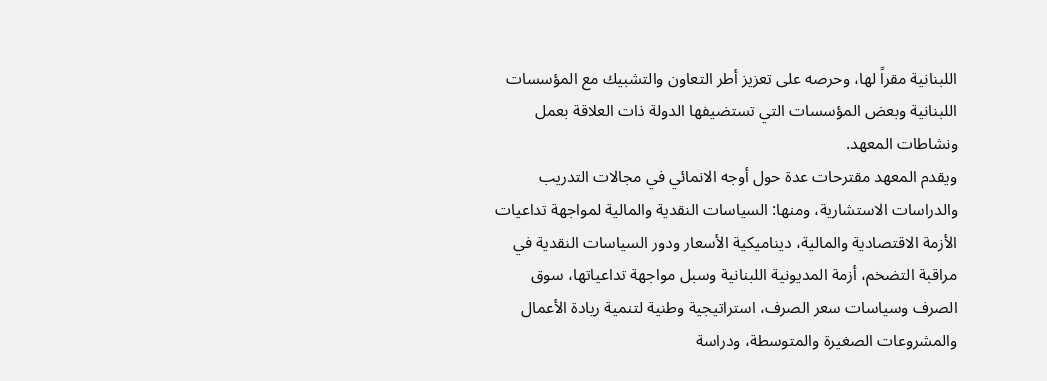اللبنانية مقراً لها، وحرصه على تعزيز أطر التعاون والتشبيك مع المؤسسات اللبنانية وبعض المؤسسات التي تستضيفها الدولة ذات العلاقة بعمل ونشاطات المعهد.
ويقدم المعهد مقترحات عدة حول أوجه الانمائي في مجالات التدريب والدراسات الاستشارية، ومنها: السياسات النقدية والمالية لمواجهة تداعيات الأزمة الاقتصادية والمالية، ديناميكية الأسعار ودور السياسات النقدية في مراقبة التضخم، أزمة المديونية اللبنانية وسبل مواجهة تداعياتها، سوق الصرف وسياسات سعر الصرف، استراتيجية وطنية لتنمية ريادة الأعمال والمشروعات الصغيرة والمتوسطة، ودراسة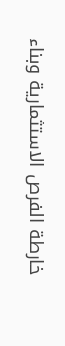خارطة الفرص الاستثمارية وبناء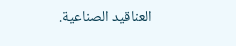العناقيد الصناعية.